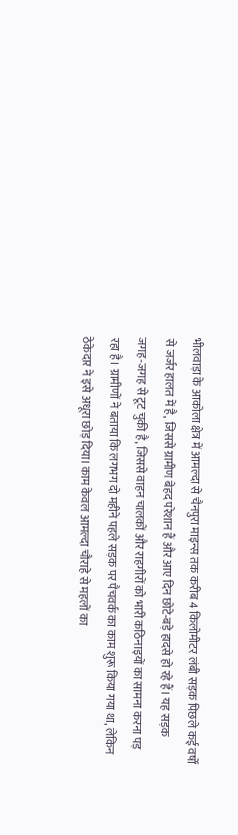भीलवाड़ा के आकोला क्षेत्र में आमल्दा से चैनपुरा माइन्स तक करीब 4 किलोमीटर लंबी सड़क पिछले कई वर्षों से जर्जर हालत में है, जिससे ग्रामीण बेहद परेशान हैं और आए दिन छोटे-बड़े हादसे हो रहे हैं। यह सड़क जगह-जगह से टूट चुकी है, जिससे वाहन चालकों और राहगीरों को भारी कठिनाइयों का सामना करना पड़ रहा है। ग्रामीणों ने बताया कि लगभग दो महीने पहले सड़क पर पैचवर्क का काम शुरू किया गया था, लेकिन ठेकेदार ने इसे अधूरा छोड़ दिया। काम केवल आमल्दा चौराहे से महलों का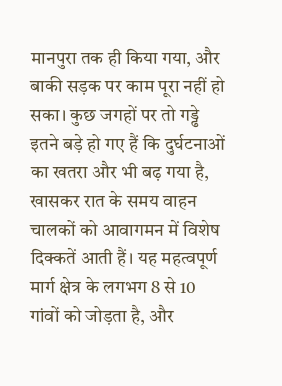मानपुरा तक ही किया गया, और बाकी सड़क पर काम पूरा नहीं हो सका। कुछ जगहों पर तो गड्ढे इतने बड़े हो गए हैं कि दुर्घटनाओं का खतरा और भी बढ़ गया है, खासकर रात के समय वाहन चालकों को आवागमन में विशेष दिक्कतें आती हैं। यह महत्वपूर्ण मार्ग क्षेत्र के लगभग 8 से 10 गांवों को जोड़ता है, और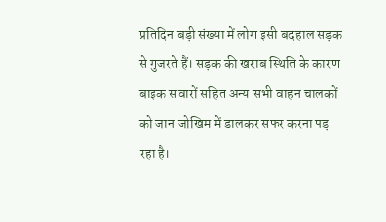प्रतिदिन बड़ी संख्या में लोग इसी बदहाल सड़क से गुजरते हैं। सड़क की खराब स्थिति के कारण बाइक सवारों सहित अन्य सभी वाहन चालकों को जान जोखिम में डालकर सफर करना पड़ रहा है।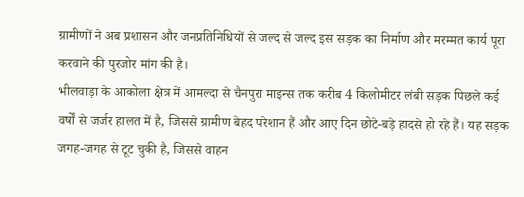ग्रामीणों ने अब प्रशासन और जनप्रतिनिधियों से जल्द से जल्द इस सड़क का निर्माण और मरम्मत कार्य पूरा करवाने की पुरजोर मांग की है।
भीलवाड़ा के आकोला क्षेत्र में आमल्दा से चैनपुरा माइन्स तक करीब 4 किलोमीटर लंबी सड़क पिछले कई वर्षों से जर्जर हालत में है, जिससे ग्रामीण बेहद परेशान हैं और आए दिन छोटे-बड़े हादसे हो रहे हैं। यह सड़क जगह-जगह से टूट चुकी है, जिससे वाहन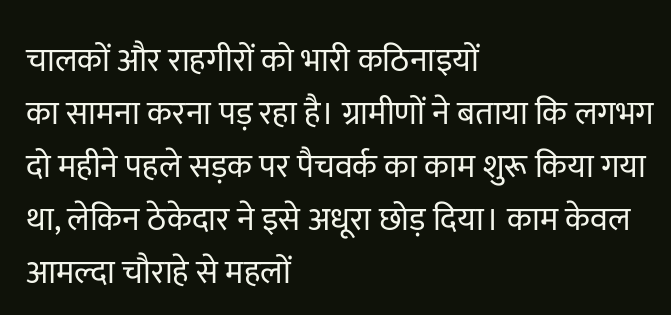चालकों और राहगीरों को भारी कठिनाइयों
का सामना करना पड़ रहा है। ग्रामीणों ने बताया कि लगभग दो महीने पहले सड़क पर पैचवर्क का काम शुरू किया गया था, लेकिन ठेकेदार ने इसे अधूरा छोड़ दिया। काम केवल आमल्दा चौराहे से महलों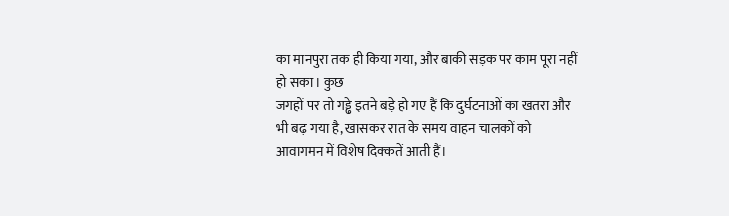का मानपुरा तक ही किया गया, और बाकी सड़क पर काम पूरा नहीं हो सका। कुछ
जगहों पर तो गड्ढे इतने बड़े हो गए हैं कि दुर्घटनाओं का खतरा और भी बढ़ गया है, खासकर रात के समय वाहन चालकों को आवागमन में विशेष दिक्कतें आती हैं।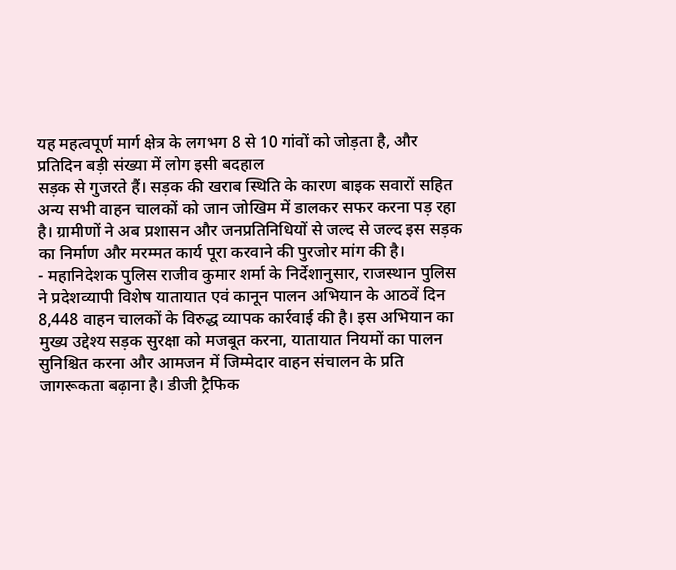यह महत्वपूर्ण मार्ग क्षेत्र के लगभग 8 से 10 गांवों को जोड़ता है, और प्रतिदिन बड़ी संख्या में लोग इसी बदहाल
सड़क से गुजरते हैं। सड़क की खराब स्थिति के कारण बाइक सवारों सहित अन्य सभी वाहन चालकों को जान जोखिम में डालकर सफर करना पड़ रहा है। ग्रामीणों ने अब प्रशासन और जनप्रतिनिधियों से जल्द से जल्द इस सड़क का निर्माण और मरम्मत कार्य पूरा करवाने की पुरजोर मांग की है।
- महानिदेशक पुलिस राजीव कुमार शर्मा के निर्देशानुसार, राजस्थान पुलिस ने प्रदेशव्यापी विशेष यातायात एवं कानून पालन अभियान के आठवें दिन 8,448 वाहन चालकों के विरुद्ध व्यापक कार्रवाई की है। इस अभियान का मुख्य उद्देश्य सड़क सुरक्षा को मजबूत करना, यातायात नियमों का पालन सुनिश्चित करना और आमजन में जिम्मेदार वाहन संचालन के प्रति जागरूकता बढ़ाना है। डीजी ट्रैफिक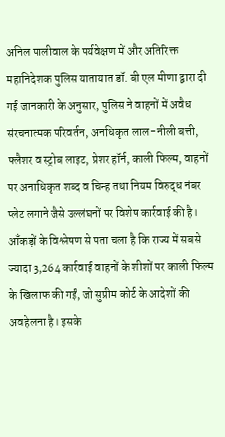अनिल पालीवाल के पर्यवेक्षण में और अतिरिक्त महानिदेशक पुलिस यातायात डॉ. बी एल मीणा द्वारा दी गई जानकारी के अनुसार, पुलिस ने वाहनों में अवैध संरचनात्मक परिवर्तन, अनधिकृत लाल-नीली बत्ती, फ्लैशर व स्ट्रोब लाइट, प्रेशर हॉर्न, काली फिल्म, वाहनों पर अनाधिकृत शब्द व चिन्ह तथा नियम विरुद्ध नंबर प्लेट लगाने जैसे उल्लंघनों पर विशेष कार्रवाई की है। आँकड़ों के विश्लेषण से पता चला है कि राज्य में सबसे ज्यादा 3,264 कार्रवाई वाहनों के शीशों पर काली फिल्म के खिलाफ की गईं, जो सुप्रीम कोर्ट के आदेशों की अवहेलना है। इसके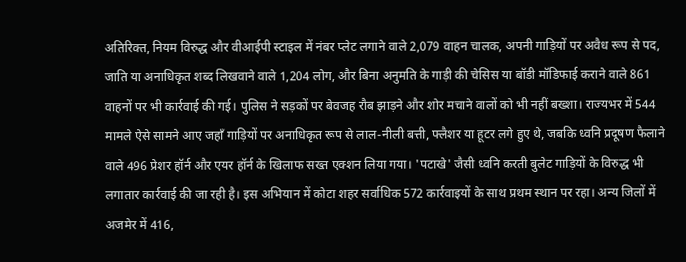अतिरिक्त, नियम विरुद्ध और वीआईपी स्टाइल में नंबर प्लेट लगाने वाले 2,079 वाहन चालक, अपनी गाड़ियों पर अवैध रूप से पद, जाति या अनाधिकृत शब्द लिखवाने वाले 1,204 लोग, और बिना अनुमति के गाड़ी की चेसिस या बॉडी मॉडिफाई कराने वाले 861 वाहनों पर भी कार्रवाई की गई। पुलिस ने सड़कों पर बेवजह रौब झाड़ने और शोर मचाने वालों को भी नहीं बख्शा। राज्यभर में 544 मामले ऐसे सामने आए जहाँ गाड़ियों पर अनाधिकृत रूप से लाल-नीली बत्ती, फ्लैशर या हूटर लगे हुए थे, जबकि ध्वनि प्रदूषण फैलाने वाले 496 प्रेशर हॉर्न और एयर हॉर्न के खिलाफ सख्त एक्शन लिया गया। 'पटाखे' जैसी ध्वनि करती बुलेट गाड़ियों के विरुद्ध भी लगातार कार्रवाई की जा रही है। इस अभियान में कोटा शहर सर्वाधिक 572 कार्रवाइयों के साथ प्रथम स्थान पर रहा। अन्य जिलों में अजमेर में 416,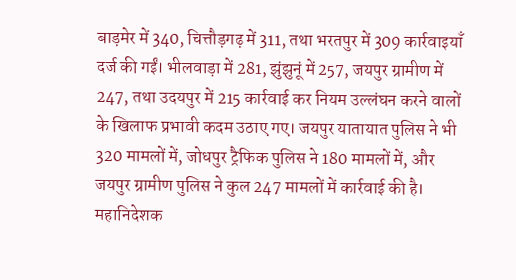बाड़मेर में 340, चित्तौड़गढ़ में 311, तथा भरतपुर में 309 कार्रवाइयाँ दर्ज की गईं। भीलवाड़ा में 281, झुंझुनूं में 257, जयपुर ग्रामीण में 247, तथा उदयपुर में 215 कार्रवाई कर नियम उल्लंघन करने वालों के खिलाफ प्रभावी कदम उठाए गए। जयपुर यातायात पुलिस ने भी 320 मामलों में, जोधपुर ट्रैफिक पुलिस ने 180 मामलों में, और जयपुर ग्रामीण पुलिस ने कुल 247 मामलों में कार्रवाई की है। महानिदेशक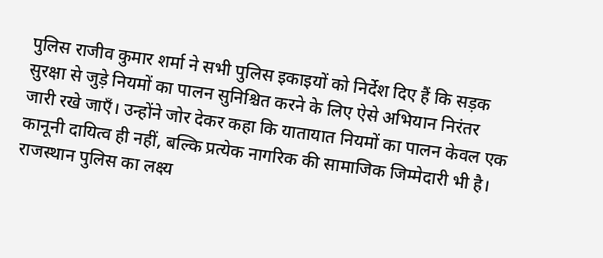पुलिस राजीव कुमार शर्मा ने सभी पुलिस इकाइयों को निर्देश दिए हैं कि सड़क सुरक्षा से जुड़े नियमों का पालन सुनिश्चित करने के लिए ऐसे अभियान निरंतर जारी रखे जाएँ। उन्होंने जोर देकर कहा कि यातायात नियमों का पालन केवल एक कानूनी दायित्व ही नहीं, बल्कि प्रत्येक नागरिक की सामाजिक जिम्मेदारी भी है। राजस्थान पुलिस का लक्ष्य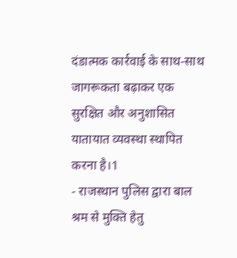दंडात्मक कार्रवाई के साथ-साथ जागरूकता बढ़ाकर एक सुरक्षित और अनुशासित यातायात व्यवस्था स्थापित करना है।1
- राजस्थान पुलिस द्वारा बाल श्रम से मुक्ति हेतु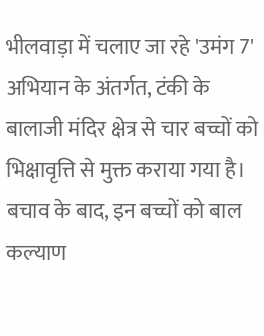भीलवाड़ा में चलाए जा रहे 'उमंग 7' अभियान के अंतर्गत, टंकी के बालाजी मंदिर क्षेत्र से चार बच्चों को भिक्षावृत्ति से मुक्त कराया गया है। बचाव के बाद, इन बच्चों को बाल कल्याण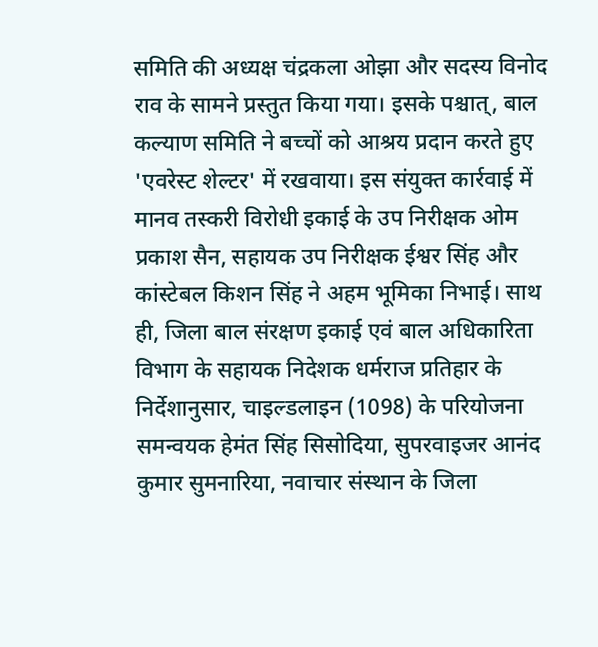समिति की अध्यक्ष चंद्रकला ओझा और सदस्य विनोद राव के सामने प्रस्तुत किया गया। इसके पश्चात्, बाल कल्याण समिति ने बच्चों को आश्रय प्रदान करते हुए 'एवरेस्ट शेल्टर' में रखवाया। इस संयुक्त कार्रवाई में मानव तस्करी विरोधी इकाई के उप निरीक्षक ओम प्रकाश सैन, सहायक उप निरीक्षक ईश्वर सिंह और कांस्टेबल किशन सिंह ने अहम भूमिका निभाई। साथ ही, जिला बाल संरक्षण इकाई एवं बाल अधिकारिता विभाग के सहायक निदेशक धर्मराज प्रतिहार के निर्देशानुसार, चाइल्डलाइन (1098) के परियोजना समन्वयक हेमंत सिंह सिसोदिया, सुपरवाइजर आनंद कुमार सुमनारिया, नवाचार संस्थान के जिला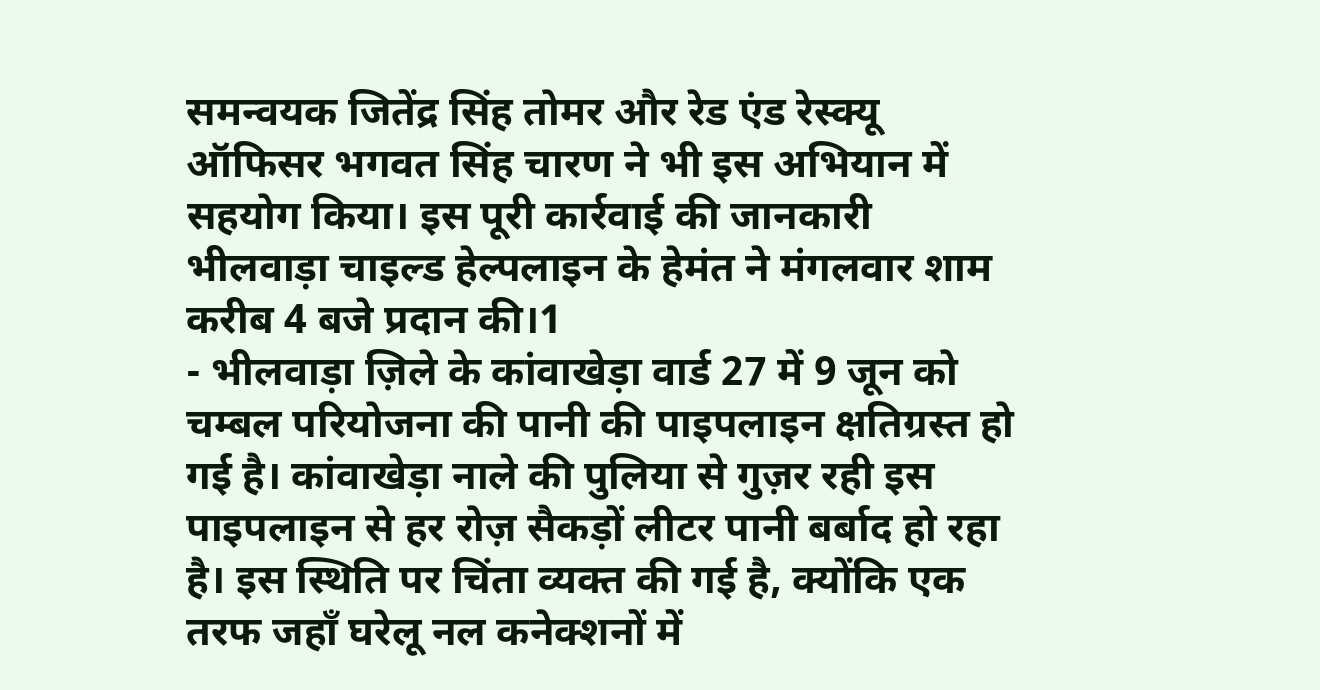समन्वयक जितेंद्र सिंह तोमर और रेड एंड रेस्क्यू ऑफिसर भगवत सिंह चारण ने भी इस अभियान में सहयोग किया। इस पूरी कार्रवाई की जानकारी भीलवाड़ा चाइल्ड हेल्पलाइन के हेमंत ने मंगलवार शाम करीब 4 बजे प्रदान की।1
- भीलवाड़ा ज़िले के कांवाखेड़ा वार्ड 27 में 9 जून को चम्बल परियोजना की पानी की पाइपलाइन क्षतिग्रस्त हो गई है। कांवाखेड़ा नाले की पुलिया से गुज़र रही इस पाइपलाइन से हर रोज़ सैकड़ों लीटर पानी बर्बाद हो रहा है। इस स्थिति पर चिंता व्यक्त की गई है, क्योंकि एक तरफ जहाँ घरेलू नल कनेक्शनों में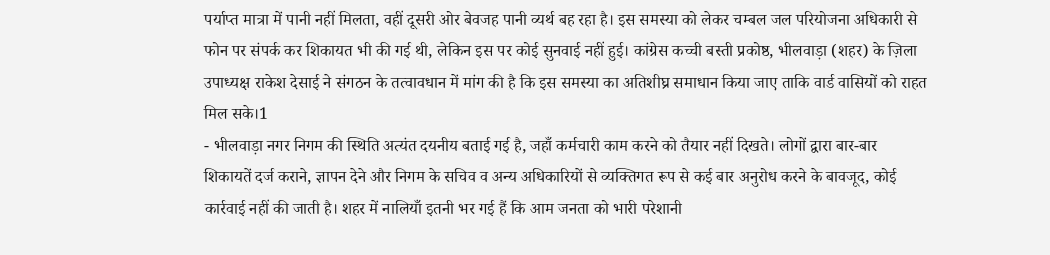पर्याप्त मात्रा में पानी नहीं मिलता, वहीं दूसरी ओर बेवजह पानी व्यर्थ बह रहा है। इस समस्या को लेकर चम्बल जल परियोजना अधिकारी से फोन पर संपर्क कर शिकायत भी की गई थी, लेकिन इस पर कोई सुनवाई नहीं हुई। कांग्रेस कच्ची बस्ती प्रकोष्ठ, भीलवाड़ा (शहर) के ज़िला उपाध्यक्ष राकेश देसाई ने संगठन के तत्वावधान में मांग की है कि इस समस्या का अतिशीघ्र समाधान किया जाए ताकि वार्ड वासियों को राहत मिल सके।1
- भीलवाड़ा नगर निगम की स्थिति अत्यंत दयनीय बताई गई है, जहाँ कर्मचारी काम करने को तैयार नहीं दिखते। लोगों द्वारा बार-बार शिकायतें दर्ज कराने, ज्ञापन देने और निगम के सचिव व अन्य अधिकारियों से व्यक्तिगत रूप से कई बार अनुरोध करने के बावजूद, कोई कार्रवाई नहीं की जाती है। शहर में नालियाँ इतनी भर गई हैं कि आम जनता को भारी परेशानी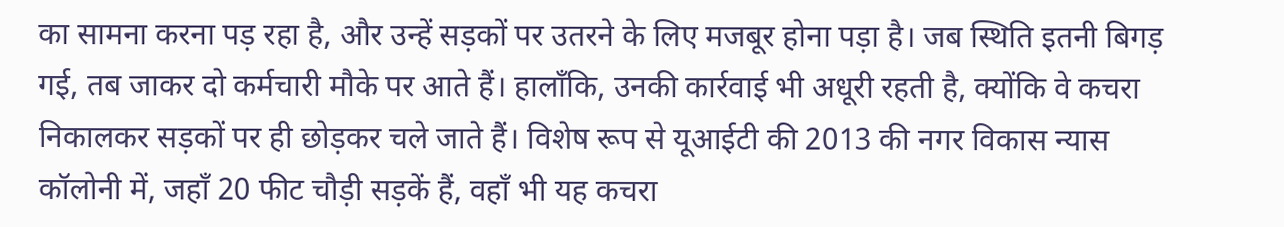का सामना करना पड़ रहा है, और उन्हें सड़कों पर उतरने के लिए मजबूर होना पड़ा है। जब स्थिति इतनी बिगड़ गई, तब जाकर दो कर्मचारी मौके पर आते हैं। हालाँकि, उनकी कार्रवाई भी अधूरी रहती है, क्योंकि वे कचरा निकालकर सड़कों पर ही छोड़कर चले जाते हैं। विशेष रूप से यूआईटी की 2013 की नगर विकास न्यास कॉलोनी में, जहाँ 20 फीट चौड़ी सड़कें हैं, वहाँ भी यह कचरा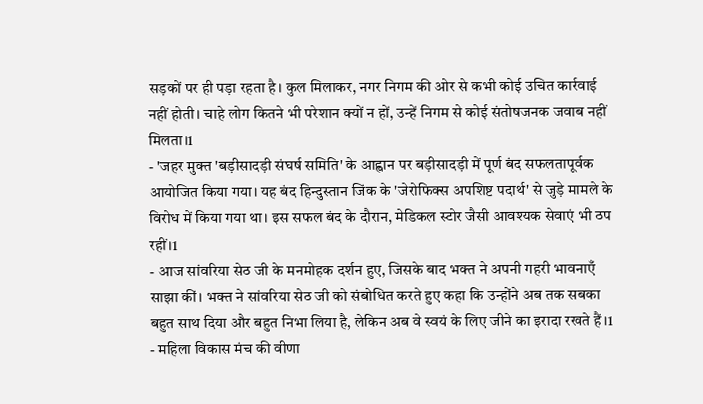सड़कों पर ही पड़ा रहता है। कुल मिलाकर, नगर निगम की ओर से कभी कोई उचित कार्रवाई नहीं होती। चाहे लोग कितने भी परेशान क्यों न हों, उन्हें निगम से कोई संतोषजनक जवाब नहीं मिलता।1
- 'जहर मुक्त 'बड़ीसादड़ी संघर्ष समिति' के आह्वान पर बड़ीसादड़ी में पूर्ण बंद सफलतापूर्वक आयोजित किया गया। यह बंद हिन्दुस्तान जिंक के 'जेरोफिक्स अपशिष्ट पदार्थ' से जुड़े मामले के विरोध में किया गया था। इस सफल बंद के दौरान, मेडिकल स्टोर जैसी आवश्यक सेवाएं भी ठप रहीं।1
- आज सांवरिया सेठ जी के मनमोहक दर्शन हुए, जिसके बाद भक्त ने अपनी गहरी भावनाएँ साझा कीं। भक्त ने सांवरिया सेठ जी को संबोधित करते हुए कहा कि उन्होंने अब तक सबका बहुत साथ दिया और बहुत निभा लिया है, लेकिन अब वे स्वयं के लिए जीने का इरादा रखते हैं।1
- महिला विकास मंच की वीणा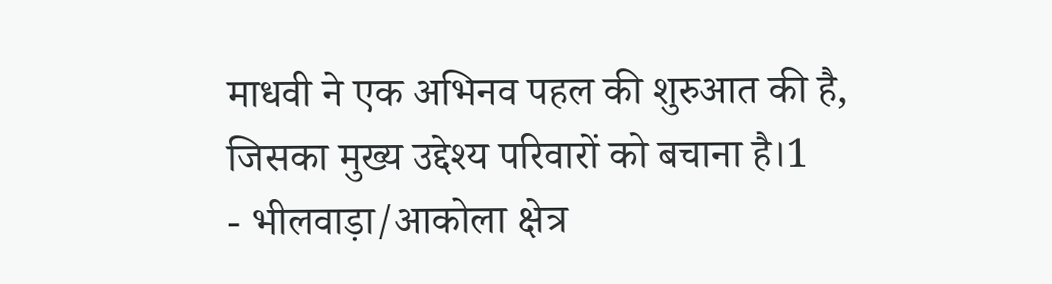माधवी ने एक अभिनव पहल की शुरुआत की है, जिसका मुख्य उद्देश्य परिवारों को बचाना है।1
- भीलवाड़ा/आकोला क्षेत्र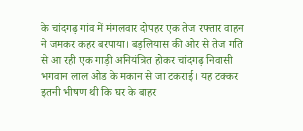के चांदगढ़ गांव में मंगलवार दोपहर एक तेज रफ्तार वाहन ने जमकर कहर बरपाया। बड़लियास की ओर से तेज गति से आ रही एक गाड़ी अनियंत्रित होकर चांदगढ़ निवासी भगवान लाल ओड के मकान से जा टकराई। यह टक्कर इतनी भीषण थी कि घर के बाहर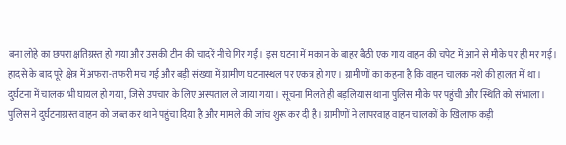बना लोहे का छपरा क्षतिग्रस्त हो गया और उसकी टीन की चादरें नीचे गिर गईं। इस घटना में मकान के बाहर बैठी एक गाय वाहन की चपेट में आने से मौके पर ही मर गई। हादसे के बाद पूरे क्षेत्र में अफरा-तफरी मच गई और बड़ी संख्या में ग्रामीण घटनास्थल पर एकत्र हो गए। ग्रामीणों का कहना है कि वाहन चालक नशे की हालत में था। दुर्घटना में चालक भी घायल हो गया, जिसे उपचार के लिए अस्पताल ले जाया गया। सूचना मिलते ही बड़लियास थाना पुलिस मौके पर पहुंची और स्थिति को संभाला। पुलिस ने दुर्घटनाग्रस्त वाहन को जब्त कर थाने पहुंचा दिया है और मामले की जांच शुरू कर दी है। ग्रामीणों ने लापरवाह वाहन चालकों के खिलाफ कड़ी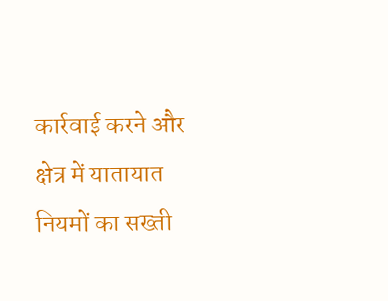कार्रवाई करने और क्षेत्र में यातायात नियमों का सख्ती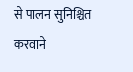से पालन सुनिश्चित करवाने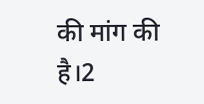की मांग की है।2